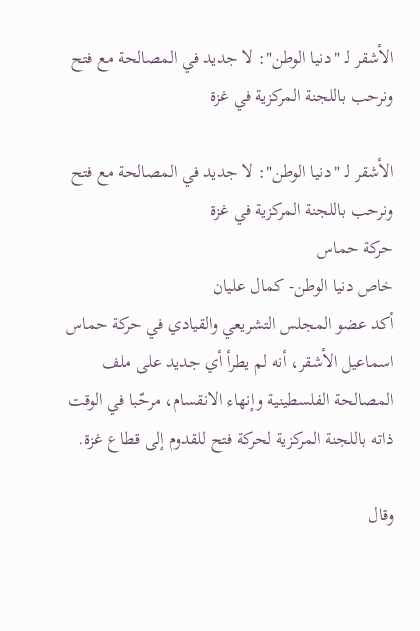الأشقر لـ "دنيا الوطن": لا جديد في المصالحة مع فتح ونرحب باللجنة المركزية في غزة

الأشقر لـ "دنيا الوطن": لا جديد في المصالحة مع فتح ونرحب باللجنة المركزية في غزة
حركة حماس
خاص دنيا الوطن- كمال عليان
أكد عضو المجلس التشريعي والقيادي في حركة حماس اسماعيل الأشقر، أنه لم يطرأ أي جديد على ملف المصالحة الفلسطينية وإنهاء الانقسام، مرحّبا في الوقت ذاته باللجنة المركزية لحركة فتح للقدوم إلى قطاع غزة.

وقال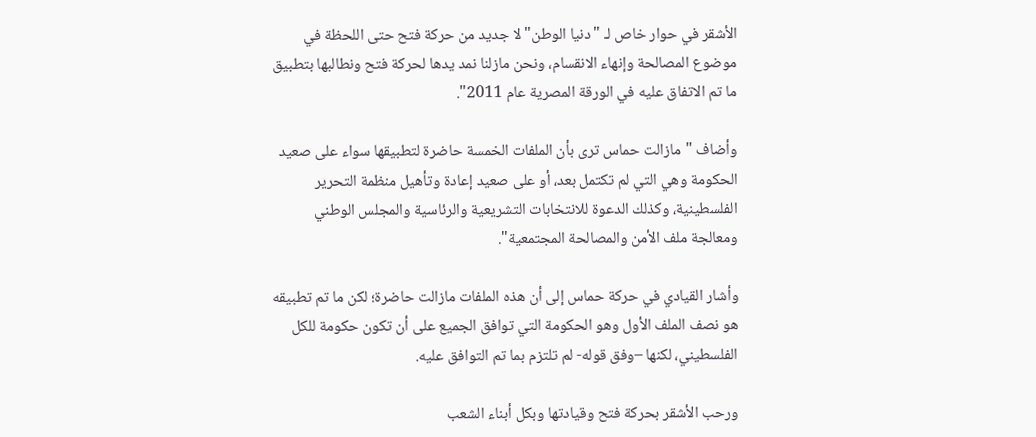الأشقر في حوار خاص لـ "دنيا الوطن" لا جديد من حركة فتح حتى اللحظة في موضوع المصالحة وإنهاء الانقسام، ونحن مازلنا نمد يدها لحركة فتح ونطالبها بتطبيق ما تم الاتفاق عليه في الورقة المصرية عام 2011".

وأضاف "مازالت حماس ترى بأن الملفات الخمسة حاضرة لتطبيقها سواء على صعيد الحكومة وهي التي لم تكتمل بعد، أو على صعيد إعادة وتأهيل منظمة التحرير الفلسطينية، وكذلك الدعوة للانتخابات التشريعية والرئاسية والمجلس الوطني ومعالجة ملف الأمن والمصالحة المجتمعية".

وأشار القيادي في حركة حماس إلى أن هذه الملفات مازالت حاضرة؛ لكن ما تم تطبيقه هو نصف الملف الأول وهو الحكومة التي توافق الجميع على أن تكون حكومة للكل الفلسطيني، لكنها –وفق قوله- لم تلتزم بما تم التوافق عليه.

ورحب الأشقر بحركة فتح وقيادتها وبكل أبناء الشعب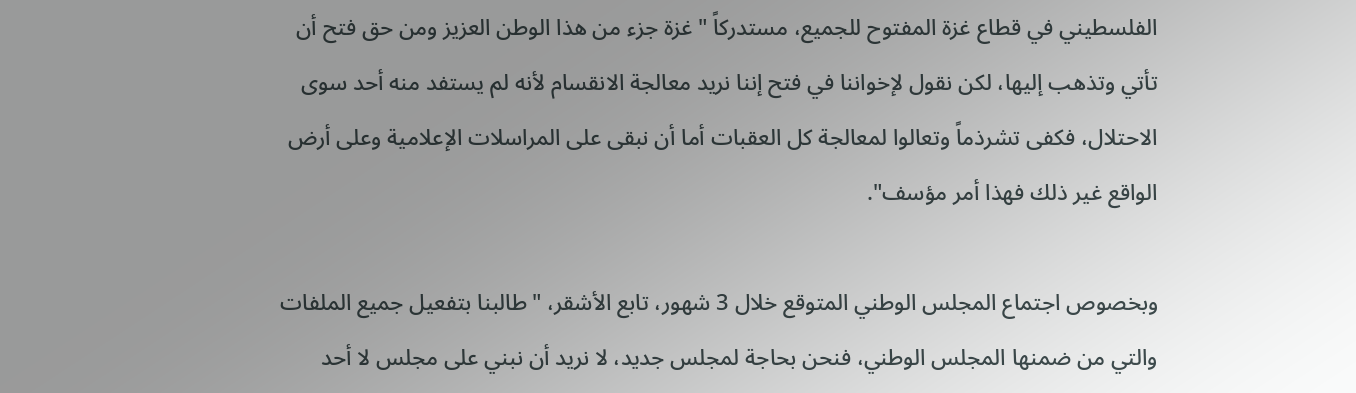الفلسطيني في قطاع غزة المفتوح للجميع، مستدركاً "غزة جزء من هذا الوطن العزيز ومن حق فتح أن تأتي وتذهب إليها، لكن نقول لإخواننا في فتح إننا نريد معالجة الانقسام لأنه لم يستفد منه أحد سوى الاحتلال، فكفى تشرذماً وتعالوا لمعالجة كل العقبات أما أن نبقى على المراسلات الإعلامية وعلى أرض الواقع غير ذلك فهذا أمر مؤسف".

وبخصوص اجتماع المجلس الوطني المتوقع خلال 3 شهور، تابع الأشقر، "طالبنا بتفعيل جميع الملفات والتي من ضمنها المجلس الوطني، فنحن بحاجة لمجلس جديد، لا نريد أن نبني على مجلس لا أحد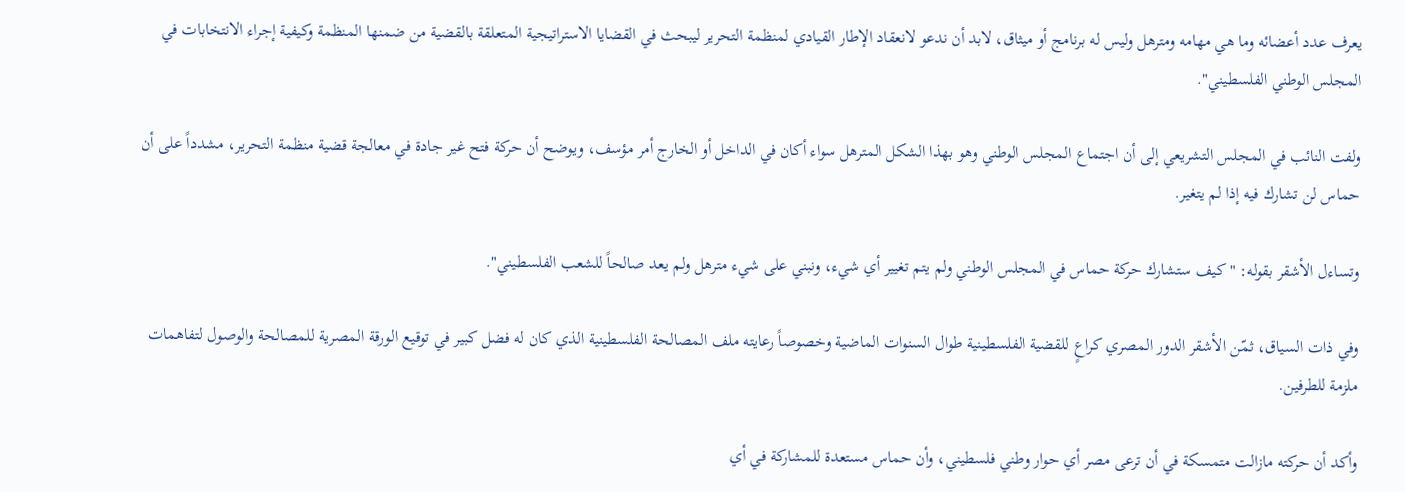يعرف عدد أعضائه وما هي مهامه ومترهل وليس له برنامج أو ميثاق، لابد أن ندعو لانعقاد الإطار القيادي لمنظمة التحرير ليبحث في القضايا الاستراتيجية المتعلقة بالقضية من ضمنها المنظمة وكيفية إجراء الانتخابات في المجلس الوطني الفلسطيني".

ولفت النائب في المجلس التشريعي إلى أن اجتماع المجلس الوطني وهو بهذا الشكل المترهل سواء أكان في الداخل أو الخارج أمر مؤسف، ويوضح أن حركة فتح غير جادة في معالجة قضية منظمة التحرير، مشدداً على أن حماس لن تشارك فيه إذا لم يتغير.

وتساءل الأشقر بقوله: "كيف ستشارك حركة حماس في المجلس الوطني ولم يتم تغيير أي شيء، ونبني على شيء مترهل ولم يعد صالحاً للشعب الفلسطيني".

وفي ذات السياق، ثمّن الأشقر الدور المصري كراعٍ للقضية الفلسطينية طوال السنوات الماضية وخصوصاً رعايته ملف المصالحة الفلسطينية الذي كان له فضل كبير في توقيع الورقة المصرية للمصالحة والوصول لتفاهمات ملزمة للطرفين.

وأكد أن حركته مازالت متمسكة في أن ترعى مصر أي حوار وطني فلسطيني، وأن حماس مستعدة للمشاركة في أي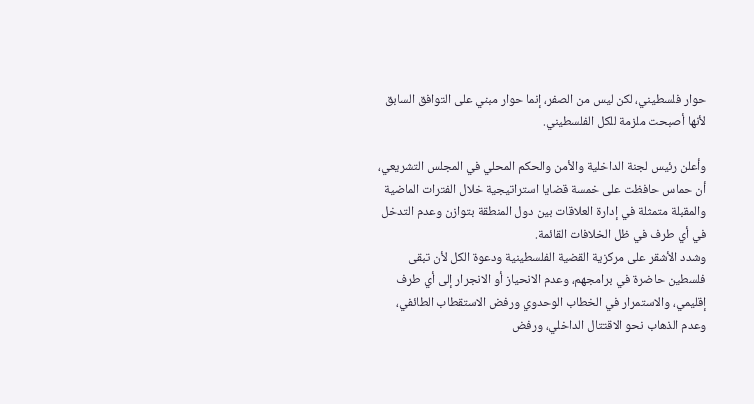حوار فلسطيني، لكن ليس من الصفر، إنما حوار مبني على التوافق السابق لأنها أصبحت ملزمة للكل الفلسطيني.

وأعلن رئيس لجنة الداخلية والأمن والحكم المحلي في المجلس التشريعي، أن حماس حافظت على خمسة قضايا استراتيجية خلال الفترات الماضية والمقبلة متمثلة في إدارة العلاقات بين دول المنطقة بتوازن وعدم التدخل في أي طرف في ظل الخلافات القائمة.
وشدد الأشقر على مركزية القضية الفلسطينية ودعوة الكل لأن تبقى فلسطين حاضرة في برامجهم، وعدم الانحياز أو الانجرار إلى أي طرف إقليمي، والاستمرار في الخطاب الوحدوي ورفض الاستقطاب الطائفي، وعدم الذهاب نحو الاقتتال الداخلي، ورفض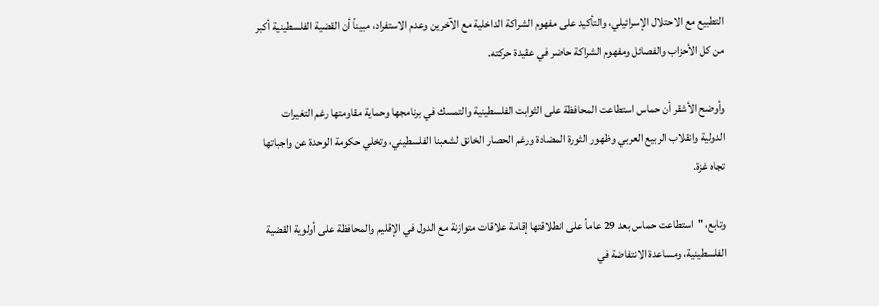التطبيع مع الاحتلال الإسرائيلي، والتأكيد على مفهوم الشراكة الداخلية مع الآخرين وعدم الاستفراد، مبيناً أن القضية الفلسطينية أكبر من كل الأحزاب والفصائل ومفهوم الشراكة حاضر في عقيدة حركته.

وأوضح الأشقر أن حماس استطاعت المحافظة على الثوابت الفلسطينية والتمسك في برنامجها وحماية مقاومتها رغم التغيرات الدولية وانقلاب الربيع العربي وظهور الثورة المضادة ورغم الحصار الخانق لشعبنا الفلسطيني، وتخلي حكومة الوحدة عن واجباتها تجاه غزة.

وتابع، "استطاعت حماس بعد 29 عاماً على انطلاقتها إقامة علاقات متوازنة مع الدول في الإقليم والمحافظة على أولوية القضية الفلسطينية، ومساعدة الانتفاضة في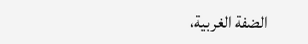الضفة الغربية،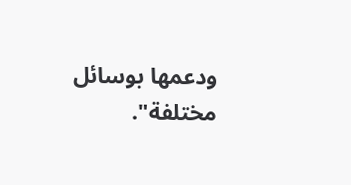ودعمها بوسائل مختلفة".